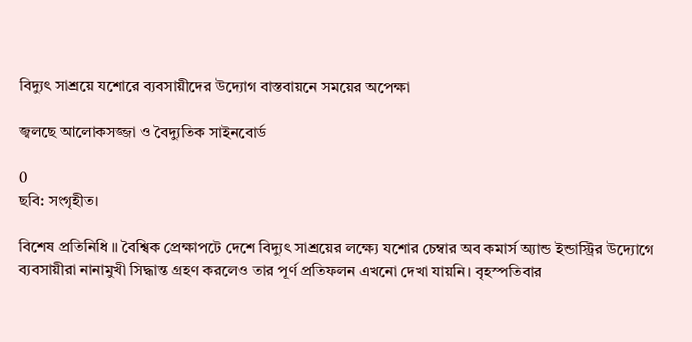বিদ্যুৎ সাশ্রয়ে যশোরে ব্যবসায়ীদের উদ্যোগ বাস্তবায়নে সময়ের অপেক্ষা

জ্বলছে আলোকসজ্জা ও বৈদ্যুতিক সাইনবোর্ড

0
ছবি: সংগৃহীত।

বিশেষ প্রতিনিধি ॥ বৈশ্বিক প্রেক্ষাপটে দেশে বিদ্যুৎ সাশ্রয়ের লক্ষ্যে যশোর চেম্বার অব কমার্স অ্যান্ড ইন্ডাস্ট্রির উদ্যোগে ব্যবসায়ীরা নানামুখী সিদ্ধান্ত গ্রহণ করলেও তার পূর্ণ প্রতিফলন এখনো দেখা যায়নি। বৃহস্পতিবার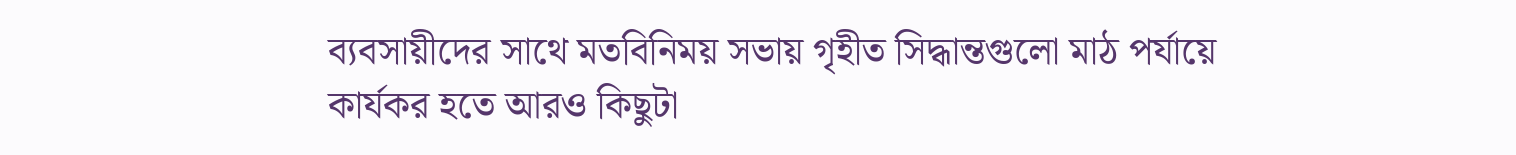ব্যবসায়ীদের সাথে মতবিনিময় সভায় গৃহীত সিদ্ধান্তগুলো মাঠ পর্যায়ে কার্যকর হতে আরও কিছুটা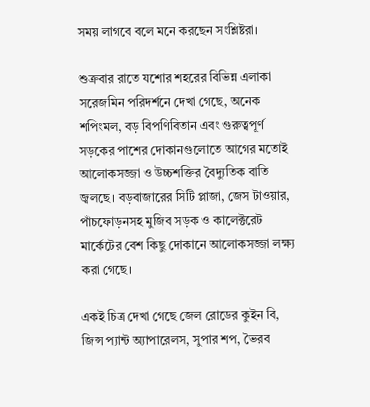সময় লাগবে বলে মনে করছেন সংশ্লিষ্টরা।

শুক্রবার রাতে যশোর শহরের বিভিন্ন এলাকা সরেজমিন পরিদর্শনে দেখা গেছে, অনেক শপিংমল, বড় বিপণিবিতান এবং গুরুত্বপূর্ণ সড়কের পাশের দোকানগুলোতে আগের মতোই আলোকসজ্জা ও উচ্চশক্তির বৈদ্যুতিক বাতি জ্বলছে। বড়বাজারের সিটি প্লাজা, জেস টাওয়ার, পাঁচফোড়নসহ মুজিব সড়ক ও কালেক্টরেট মার্কেটের বেশ কিছু দোকানে আলোকসজ্জা লক্ষ্য করা গেছে।

একই চিত্র দেখা গেছে জেল রোডের কুইন বি, জিন্স প্যান্ট অ্যাপারেলস, সুপার শপ, ভৈরব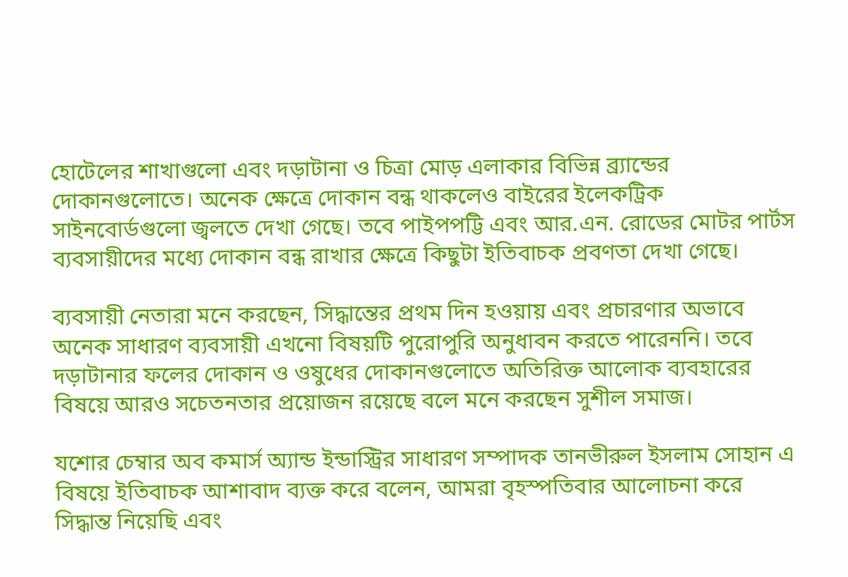হোটেলের শাখাগুলো এবং দড়াটানা ও চিত্রা মোড় এলাকার বিভিন্ন ব্র্যান্ডের দোকানগুলোতে। অনেক ক্ষেত্রে দোকান বন্ধ থাকলেও বাইরের ইলেকট্রিক সাইনবোর্ডগুলো জ্বলতে দেখা গেছে। তবে পাইপপট্টি এবং আর.এন. রোডের মোটর পার্টস ব্যবসায়ীদের মধ্যে দোকান বন্ধ রাখার ক্ষেত্রে কিছুটা ইতিবাচক প্রবণতা দেখা গেছে।

ব্যবসায়ী নেতারা মনে করছেন, সিদ্ধান্তের প্রথম দিন হওয়ায় এবং প্রচারণার অভাবে অনেক সাধারণ ব্যবসায়ী এখনো বিষয়টি পুরোপুরি অনুধাবন করতে পারেননি। তবে দড়াটানার ফলের দোকান ও ওষুধের দোকানগুলোতে অতিরিক্ত আলোক ব্যবহারের বিষয়ে আরও সচেতনতার প্রয়োজন রয়েছে বলে মনে করছেন সুশীল সমাজ।

যশোর চেম্বার অব কমার্স অ্যান্ড ইন্ডাস্ট্রির সাধারণ সম্পাদক তানভীরুল ইসলাম সোহান এ বিষয়ে ইতিবাচক আশাবাদ ব্যক্ত করে বলেন, আমরা বৃহস্পতিবার আলোচনা করে সিদ্ধান্ত নিয়েছি এবং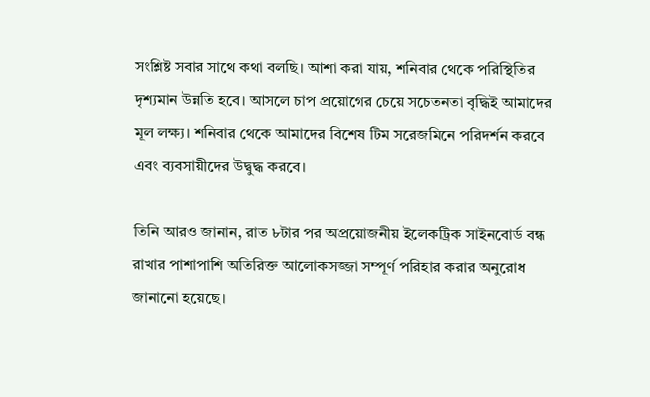সংশ্লিষ্ট সবার সাথে কথা বলছি। আশা করা যায়, শনিবার থেকে পরিস্থিতির দৃশ্যমান উন্নতি হবে। আসলে চাপ প্রয়োগের চেয়ে সচেতনতা বৃদ্ধিই আমাদের মূল লক্ষ্য। শনিবার থেকে আমাদের বিশেষ টিম সরেজমিনে পরিদর্শন করবে এবং ব্যবসায়ীদের উদ্বুদ্ধ করবে।

তিনি আরও জানান, রাত ৮টার পর অপ্রয়োজনীয় ইলেকট্রিক সাইনবোর্ড বন্ধ রাখার পাশাপাশি অতিরিক্ত আলোকসজ্জা সম্পূর্ণ পরিহার করার অনুরোধ জানানো হয়েছে।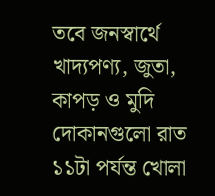তবে জনস্বার্থে খাদ্যপণ্য, জুতা, কাপড় ও মুদি দোকানগুলো রাত ১১টা পর্যন্ত খোলা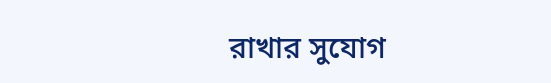রাখার সুযোগ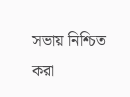সভায় নিশ্চিত করা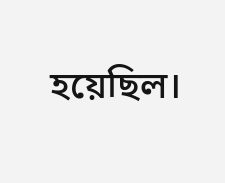হয়েছিল।